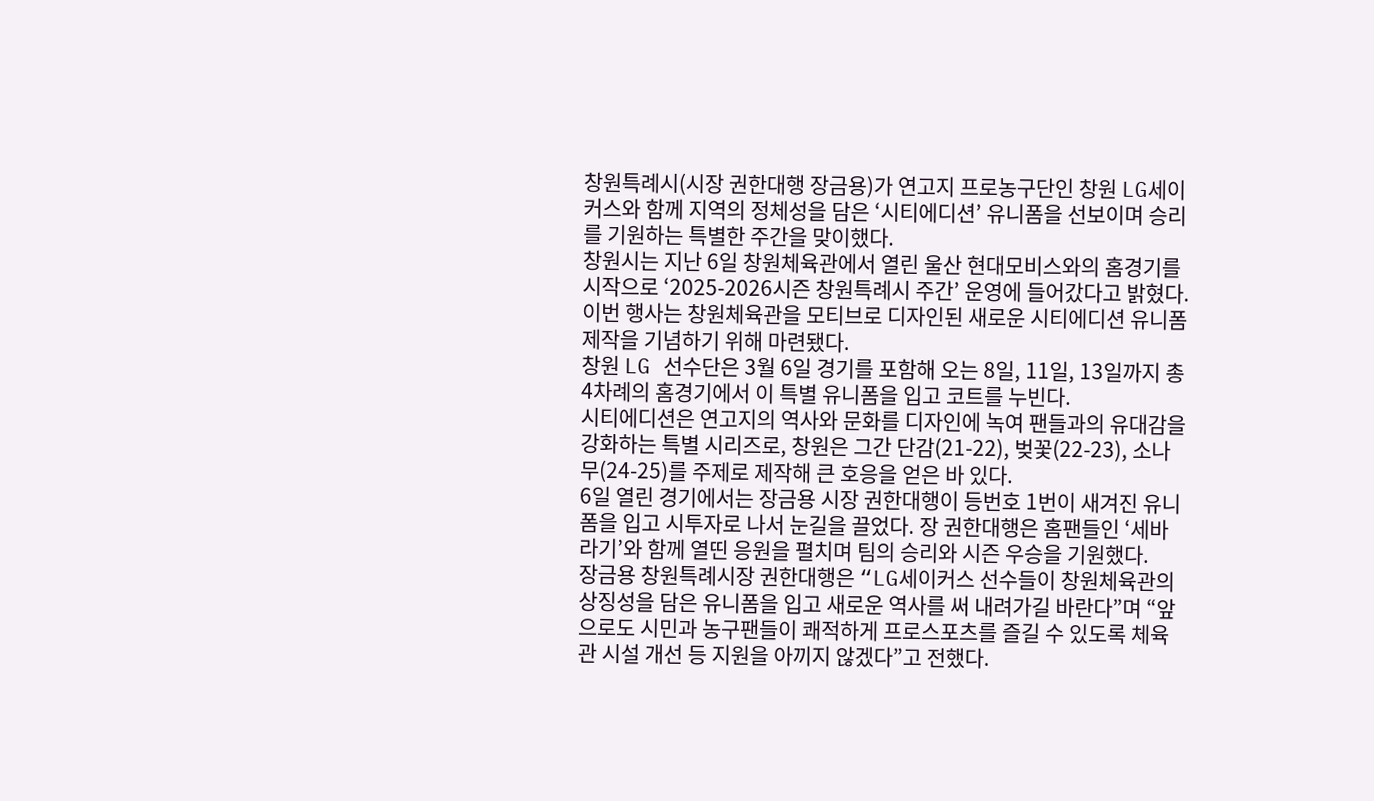창원특례시(시장 권한대행 장금용)가 연고지 프로농구단인 창원 LG세이커스와 함께 지역의 정체성을 담은 ‘시티에디션’ 유니폼을 선보이며 승리를 기원하는 특별한 주간을 맞이했다.
창원시는 지난 6일 창원체육관에서 열린 울산 현대모비스와의 홈경기를 시작으로 ‘2025-2026시즌 창원특례시 주간’ 운영에 들어갔다고 밝혔다.
이번 행사는 창원체육관을 모티브로 디자인된 새로운 시티에디션 유니폼 제작을 기념하기 위해 마련됐다.
창원 LG 선수단은 3월 6일 경기를 포함해 오는 8일, 11일, 13일까지 총 4차례의 홈경기에서 이 특별 유니폼을 입고 코트를 누빈다.
시티에디션은 연고지의 역사와 문화를 디자인에 녹여 팬들과의 유대감을 강화하는 특별 시리즈로, 창원은 그간 단감(21-22), 벚꽃(22-23), 소나무(24-25)를 주제로 제작해 큰 호응을 얻은 바 있다.
6일 열린 경기에서는 장금용 시장 권한대행이 등번호 1번이 새겨진 유니폼을 입고 시투자로 나서 눈길을 끌었다. 장 권한대행은 홈팬들인 ‘세바라기’와 함께 열띤 응원을 펼치며 팀의 승리와 시즌 우승을 기원했다.
장금용 창원특례시장 권한대행은 “LG세이커스 선수들이 창원체육관의 상징성을 담은 유니폼을 입고 새로운 역사를 써 내려가길 바란다”며 “앞으로도 시민과 농구팬들이 쾌적하게 프로스포츠를 즐길 수 있도록 체육관 시설 개선 등 지원을 아끼지 않겠다”고 전했다.